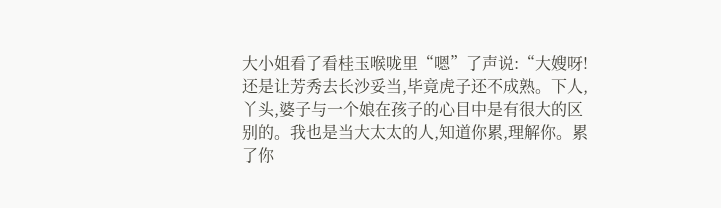大小姐看了看桂玉喉咙里“嗯”了声说:“大嫂呀!还是让芳秀去长沙妥当,毕竟虎子还不成熟。下人,丫头,婆子与一个娘在孩子的心目中是有很大的区别的。我也是当大太太的人,知道你累,理解你。累了你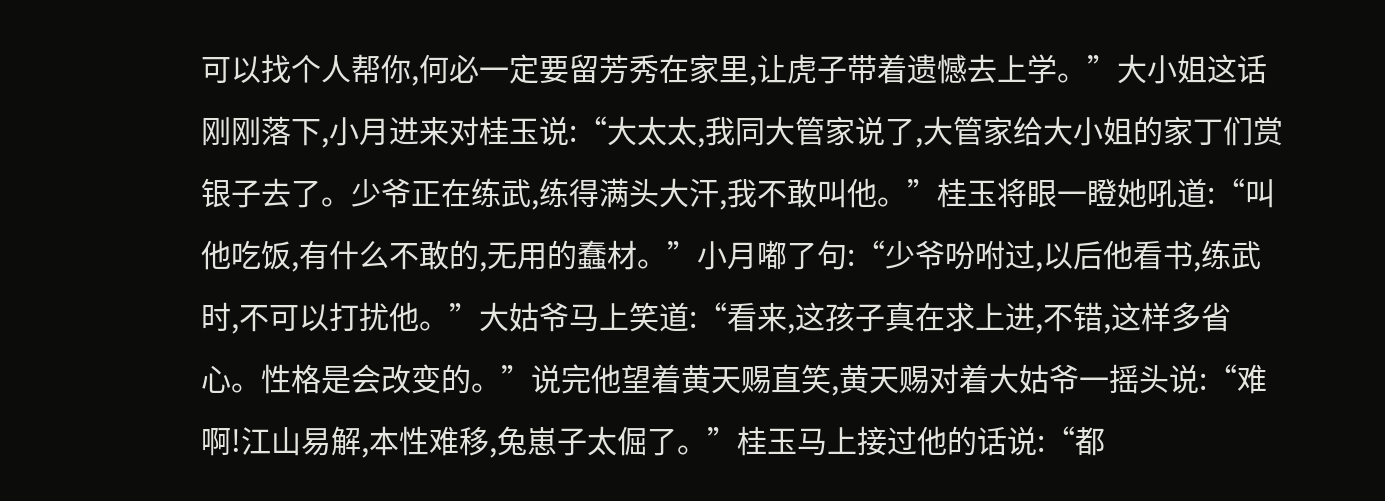可以找个人帮你,何必一定要留芳秀在家里,让虎子带着遗憾去上学。”大小姐这话刚刚落下,小月进来对桂玉说:“大太太,我同大管家说了,大管家给大小姐的家丁们赏银子去了。少爷正在练武,练得满头大汗,我不敢叫他。”桂玉将眼一瞪她吼道:“叫他吃饭,有什么不敢的,无用的蠢材。”小月嘟了句:“少爷吩咐过,以后他看书,练武时,不可以打扰他。”大姑爷马上笑道:“看来,这孩子真在求上进,不错,这样多省心。性格是会改变的。”说完他望着黄天赐直笑,黄天赐对着大姑爷一摇头说:“难啊!江山易解,本性难移,兔崽子太倔了。”桂玉马上接过他的话说:“都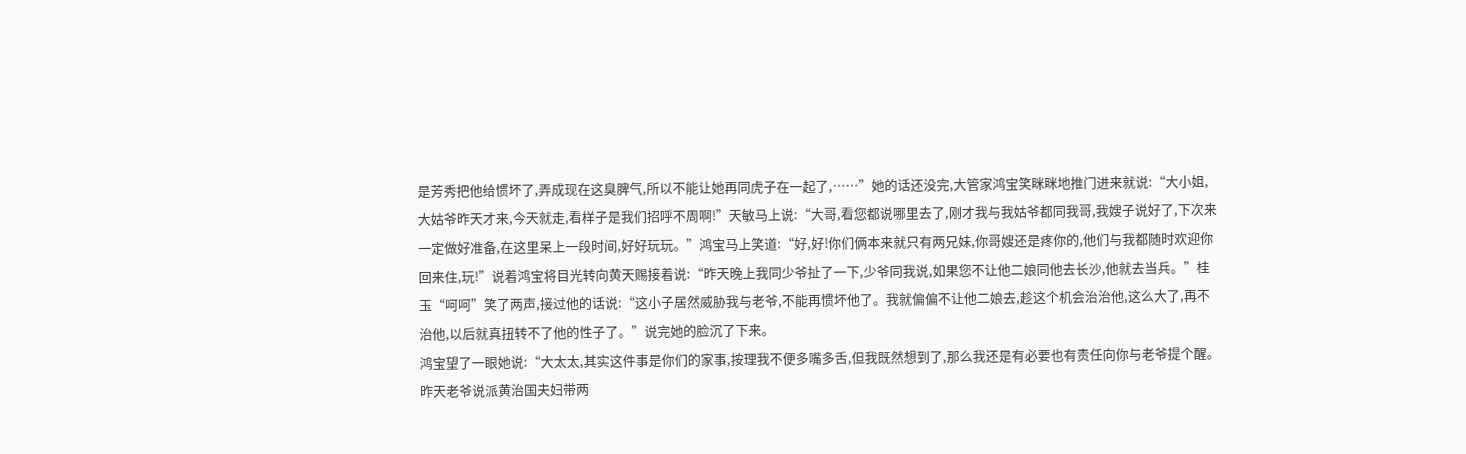是芳秀把他给惯坏了,弄成现在这臭脾气,所以不能让她再同虎子在一起了,……”她的话还没完,大管家鸿宝笑眯眯地推门进来就说:“大小姐,大姑爷昨天才来,今天就走,看样子是我们招呼不周啊!”天敏马上说:“大哥,看您都说哪里去了,刚才我与我姑爷都同我哥,我嫂子说好了,下次来一定做好准备,在这里呆上一段时间,好好玩玩。”鸿宝马上笑道:“好,好!你们俩本来就只有两兄妹,你哥嫂还是疼你的,他们与我都随时欢迎你回来住,玩!”说着鸿宝将目光转向黄天赐接着说:“昨天晚上我同少爷扯了一下,少爷同我说,如果您不让他二娘同他去长沙,他就去当兵。”桂玉“呵呵”笑了两声,接过他的话说:“这小子居然威胁我与老爷,不能再惯坏他了。我就偏偏不让他二娘去,趁这个机会治治他,这么大了,再不治他,以后就真扭转不了他的性子了。”说完她的脸沉了下来。
鸿宝望了一眼她说:“大太太,其实这件事是你们的家事,按理我不便多嘴多舌,但我既然想到了,那么我还是有必要也有责任向你与老爷提个醒。昨天老爷说派黄治国夫妇带两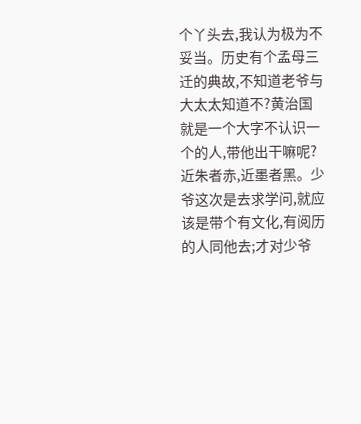个丫头去,我认为极为不妥当。历史有个孟母三迁的典故,不知道老爷与大太太知道不?黄治国就是一个大字不认识一个的人,带他出干嘛呢?近朱者赤,近墨者黑。少爷这次是去求学问,就应该是带个有文化,有阅历的人同他去;才对少爷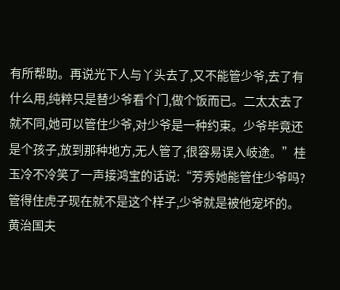有所帮助。再说光下人与丫头去了,又不能管少爷,去了有什么用,纯粹只是替少爷看个门,做个饭而已。二太太去了就不同,她可以管住少爷,对少爷是一种约束。少爷毕竟还是个孩子,放到那种地方,无人管了,很容易误入岐途。”桂玉冷不冷笑了一声接鸿宝的话说:“芳秀她能管住少爷吗?管得住虎子现在就不是这个样子,少爷就是被他宠坏的。黄治国夫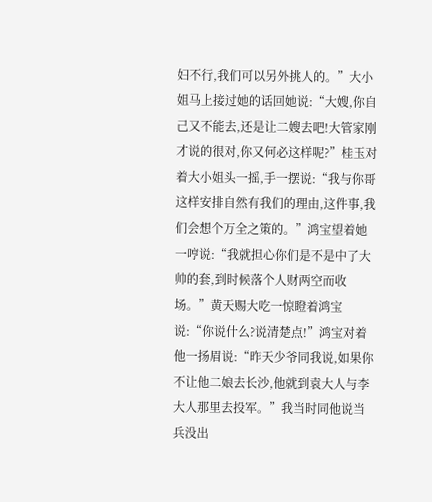妇不行,我们可以另外挑人的。”大小姐马上接过她的话回她说:“大嫂,你自己又不能去,还是让二嫂去吧!大管家刚才说的很对,你又何必这样呢?”桂玉对着大小姐头一摇,手一摆说:“我与你哥这样安排自然有我们的理由,这件事,我们会想个万全之策的。”鸿宝望着她一哼说:“我就担心你们是不是中了大帅的套,到时候落个人财两空而收场。”黄天赐大吃一惊瞪着鸿宝说:“你说什么?说清楚点!”鸿宝对着他一扬眉说:“昨天少爷同我说,如果你不让他二娘去长沙,他就到袁大人与李大人那里去投军。”我当时同他说当兵没出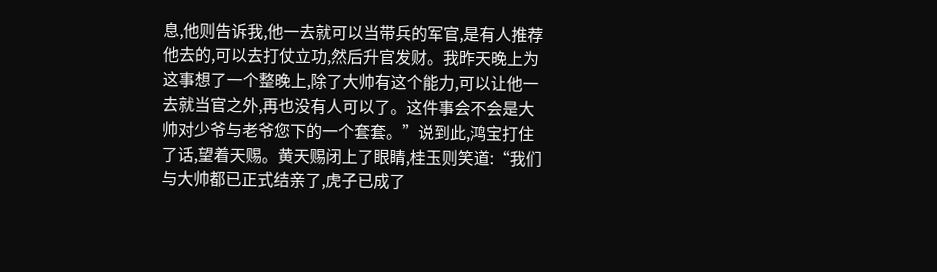息,他则告诉我,他一去就可以当带兵的军官,是有人推荐他去的,可以去打仗立功,然后升官发财。我昨天晚上为这事想了一个整晚上,除了大帅有这个能力,可以让他一去就当官之外,再也没有人可以了。这件事会不会是大帅对少爷与老爷您下的一个套套。”说到此,鸿宝打住了话,望着天赐。黄天赐闭上了眼睛,桂玉则笑道:“我们与大帅都已正式结亲了,虎子已成了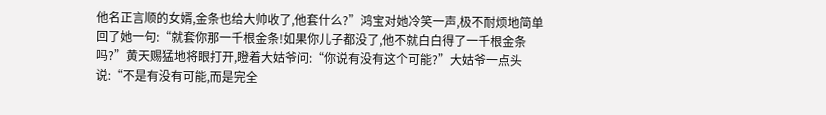他名正言顺的女婿,金条也给大帅收了,他套什么?”鸿宝对她冷笑一声,极不耐烦地简单回了她一句:“就套你那一千根金条!如果你儿子都没了,他不就白白得了一千根金条吗?”黄天赐猛地将眼打开,瞪着大姑爷问:“你说有没有这个可能?”大姑爷一点头说:“不是有没有可能,而是完全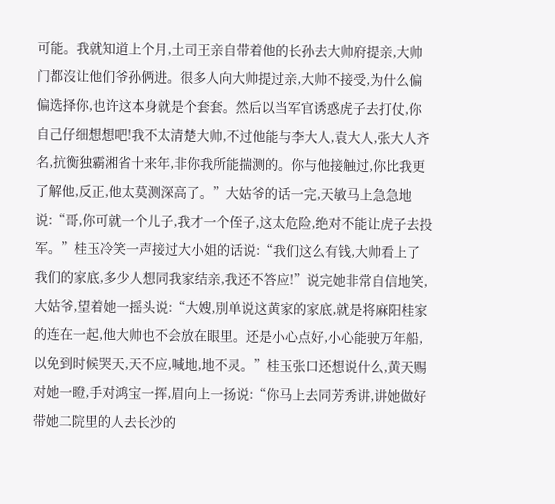可能。我就知道上个月,土司王亲自带着他的长孙去大帅府提亲,大帅门都沒让他们爷孙俩进。很多人向大帅提过亲,大帅不接受,为什么偏偏选择你,也许这本身就是个套套。然后以当军官诱惑虎子去打仗,你自己仔细想想吧!我不太清楚大帅,不过他能与李大人,袁大人,张大人齐名,抗衡独霸湘省十来年,非你我所能揣测的。你与他接触过,你比我更了解他,反正,他太莫测深高了。”大姑爷的话一完,天敏马上急急地说:“哥,你可就一个儿子,我才一个侄子,这太危险,绝对不能让虎子去投军。”桂玉冷笑一声接过大小姐的话说:“我们这么有钱,大帅看上了我们的家底,多少人想同我家结亲,我还不答应!”说完她非常自信地笑,大姑爷,望着她一摇头说:“大嫂,別单说这黄家的家底,就是将麻阳桂家的连在一起,他大帅也不会放在眼里。还是小心点好,小心能驶万年船,以免到时候哭天,天不应,喊地,地不灵。”桂玉张口还想说什么,黄天赐对她一瞪,手对鸿宝一挥,眉向上一扬说:“你马上去同芳秀讲,讲她做好带她二院里的人去长沙的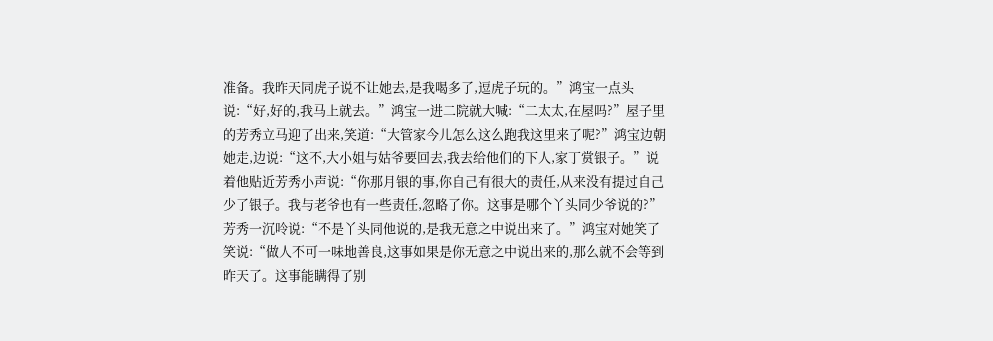准备。我昨天同虎子说不让她去,是我喝多了,逗虎子玩的。”鸿宝一点头说:“好,好的,我马上就去。”鸿宝一进二院就大喊:“二太太,在屋吗?”屋子里的芳秀立马迎了出来,笑道:“大管家今儿怎么这么跑我这里来了呢?”鸿宝边朝她走,边说:“这不,大小姐与姑爷要回去,我去给他们的下人,家丁赏银子。”说着他贴近芳秀小声说:“你那月银的事,你自己有很大的责任,从来没有提过自己少了银子。我与老爷也有一些责任,忽略了你。这事是哪个丫头同少爷说的?”芳秀一沉呤说:“不是丫头同他说的,是我无意之中说出来了。”鸿宝对她笑了笑说:“做人不可一味地善良,这事如果是你无意之中说出来的,那么就不会等到昨天了。这事能瞒得了别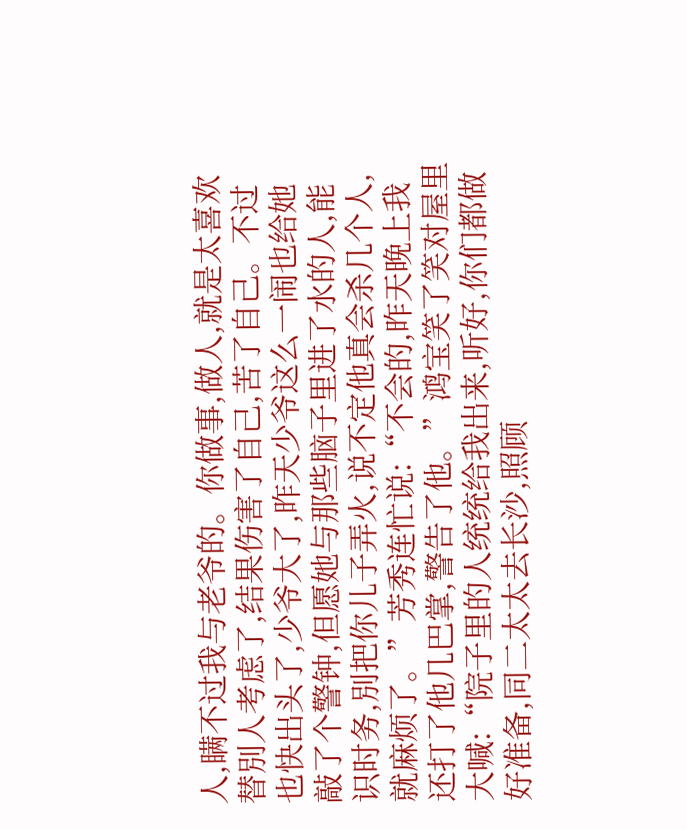人,瞒不过我与老爷的。你做事,做人,就是太喜欢替別人考虑了,结果伤害了自己,苦了自己。不过也快出头了,少爷大了,昨天少爷这么一闹也给她敲了个警钟,但愿她与那些脑子里进了水的人,能识时务,別把你儿子弄火,说不定他真会杀几个人,就麻烦了。”芳秀连忙说:“不会的,昨天晚上我还打了他几巴掌,警告了他。”鸿宝笑了笑对屋里大喊:“院子里的人统统给我出来,听好,你们都做好准备,同二太太去长沙,照顾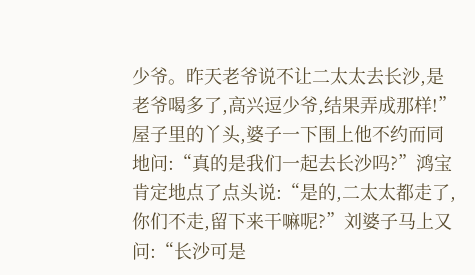少爷。昨天老爷说不让二太太去长沙,是老爷喝多了,高兴逗少爷,结果弄成那样!”屋子里的丫头,婆子一下围上他不约而同地问:“真的是我们一起去长沙吗?”鸿宝肯定地点了点头说:“是的,二太太都走了,你们不走,留下来干嘛呢?”刘婆子马上又问:“长沙可是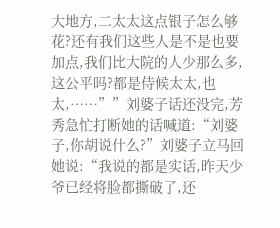大地方,二太太这点银子怎么够花?还有我们这些人是不是也要加点,我们比大院的人少那么多,这公平吗?都是侍候太太,也太,……””刘婆子话还没完,芳秀急忙打断她的话喊道:“刘婆子,你胡说什么?”刘婆子立马回她说:“我说的都是实话,昨天少爷已经将脸都撕破了,还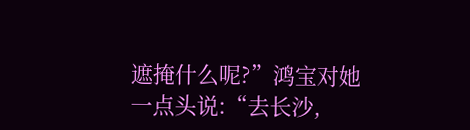遮掩什么呢?”鸿宝对她一点头说:“去长沙,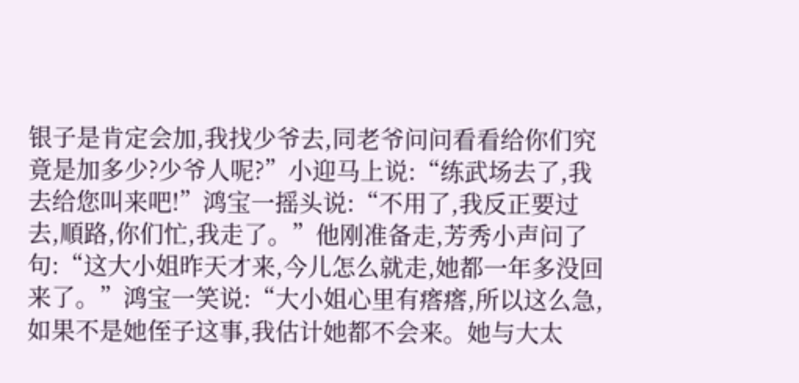银子是肯定会加,我找少爷去,同老爷问问看看给你们究竟是加多少?少爷人呢?”小迎马上说:“练武场去了,我去给您叫来吧!”鸿宝一摇头说:“不用了,我反正要过去,順路,你们忙,我走了。”他刚准备走,芳秀小声问了句:“这大小姐昨天才来,今儿怎么就走,她都一年多没回来了。”鸿宝一笑说:“大小姐心里有瘩瘩,所以这么急,如果不是她侄子这事,我估计她都不会来。她与大太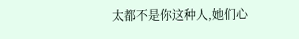太都不是你这种人,她们心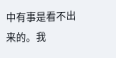中有事是看不出来的。我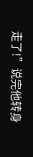走了!”说完他转身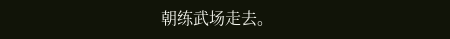朝练武场走去。